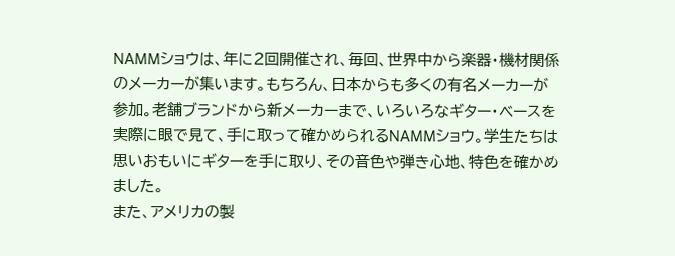NAMMショウは、年に2回開催され、毎回、世界中から楽器・機材関係のメーカーが集います。もちろん、日本からも多くの有名メーカーが参加。老舗ブランドから新メーカーまで、いろいろなギター・ベースを実際に眼で見て、手に取って確かめられるNAMMショウ。学生たちは思いおもいにギターを手に取り、その音色や弾き心地、特色を確かめました。
また、アメリカの製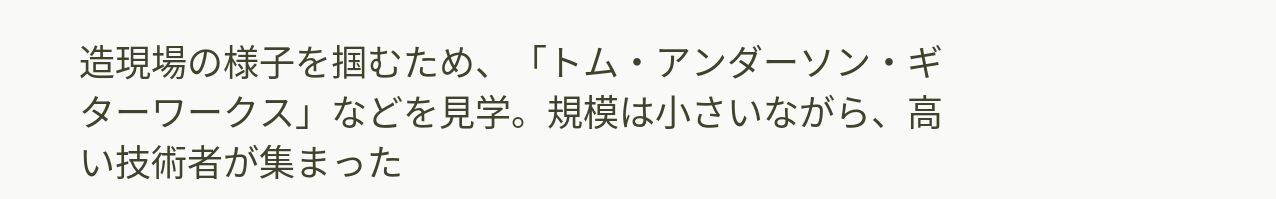造現場の様子を掴むため、「トム・アンダーソン・ギターワークス」などを見学。規模は小さいながら、高い技術者が集まった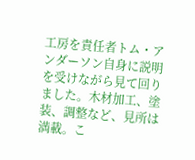工房を責任者トム・アンダーソン自身に説明を受けながら見て回りました。木材加工、塗装、調整など、見所は満載。こ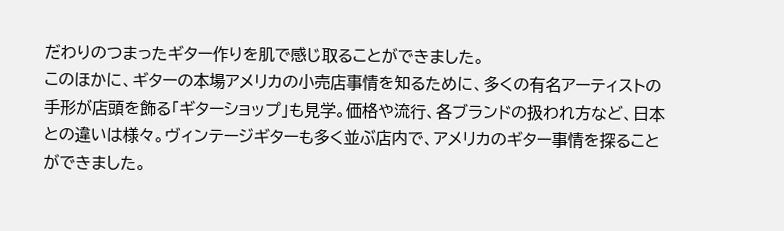だわりのつまったギター作りを肌で感じ取ることができました。
このほかに、ギターの本場アメリカの小売店事情を知るために、多くの有名アーティストの手形が店頭を飾る「ギターショップ」も見学。価格や流行、各ブランドの扱われ方など、日本との違いは様々。ヴィンテージギターも多く並ぶ店内で、アメリカのギター事情を探ることができました。